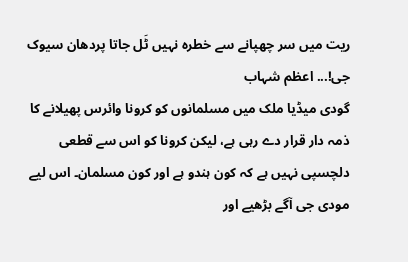ریت میں سر چھپانے سے خطرہ نہیں ٹَل جاتا پردھان سیوک جی!... اعظم شہاب
گودی میڈیا ملک میں مسلمانوں کو کرونا وائرس پھیلانے کا ذمہ دار قرار دے رہی ہے، لیکن کرونا کو اس سے قطعی دلچسپی نہیں ہے کہ کون ہندو ہے اور کون مسلمان۔ اس لیے مودی جی آگے بڑھیے اور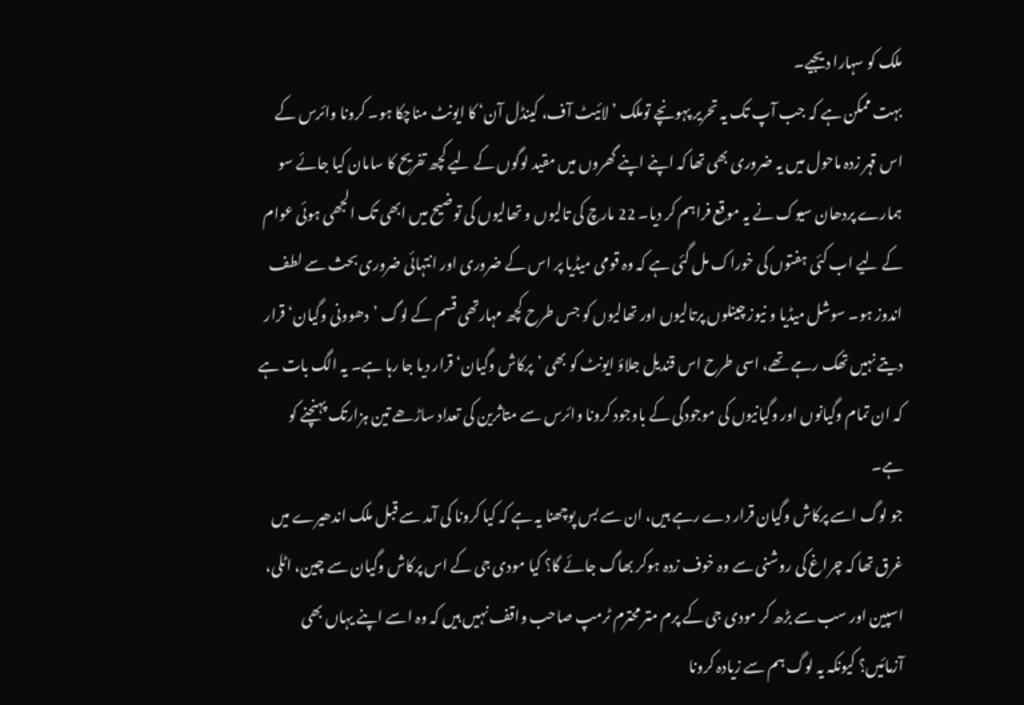ملک کو سہارا دیجیے۔
بہت ممکن ہے کہ جب آپ تک یہ تحریر پہونچے توملک ’لائیٹ آف، کینڈل آن‘ کا ایونٹ مناچکا ہو۔ کرونا وائرس کے اس قہر زدہ ماحول میں یہ ضروری بھی تھا کہ اپنے اپنے گھروں میں مقید لوگوں کے لیے کچھ تفریح کا سامان کیا جائے سو ہمارے پردھان سیوک نے یہ موقع فراہم کر دیا۔ 22 مارچ کی تالیوں و تھالیوں کی توضیح میں ابھی تک الجھی ہوئی عوام کے لیے اب کئی ہفتوں کی خوراک مل گئی ہے کہ وہ قومی میڈیا پر اس کے ضروری اور انتہائی ضروری بحث سے لطف اندوز ہو۔ سوشل میڈیا و نیوز چینلوں پرتالیوں اور تھالیوں کو جس طرح کچھ مہارتھی قسم کے لوگ ’دھوونی وگیان‘ قرار دیتے نہیں تھک رہے تھے، اسی طرح اس قندیل جلاؤ ایونٹ کو بھی ’پرکاش وگیان‘ قرار دیا جا رہا ہے۔ یہ الگ بات ہے کہ ان تمام وگیانوں اور وگیانیوں کی موجودگی کے باوجود کرونا وائرس سے متاثرین کی تعداد ساڑھے تین ہزارتک پہنچنے کو ہے۔
جو لوگ اسے پرکاش وگیان قرار دے رہے ہیں، ان سے بس پوچھنا یہ ہے کہ کیا کرونا کی آمد سے قبل ملک اندھیرے میں غرق تھا کہ چراغ کی روشنی سے وہ خوف زدہ ہوکر بھاگ جائے گا؟ کیا مودی جی کے اس پرکاش وگیان سے چین، اٹلی، اسپین اور سب سے بڑھ کر مودی جی کے پرم متر محترم ٹرمپ صاحب واقف نہیں ہیں کہ وہ اسے اپنے یہاں بھی آزمائیں؟ کیونکہ یہ لوگ ہم سے زیادہ کرونا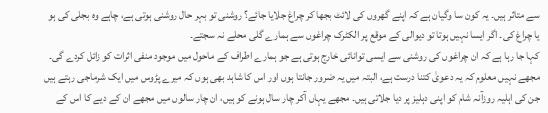سے متاثر ہیں۔ یہ کون سا وگیان ہے کہ اپنے گھروں کی لائٹ بجھا کر چراغ جلایا جائے؟ روشنی تو بہر حال روشنی ہوتی ہے، چاہے وہ بجلی کی ہو یا چراغ کی۔ اگر ایسا نہیں ہوتا تو دیوالی کے موقع پر الکٹرک چراغوں سے ہمارے گلی محلے نہ سجتے۔
کہا جا رہا ہے کہ ان چراغوں کی روشنی سے ایسی توانائی خارج ہوتی ہے جو ہمارے اطراف کے ماحول میں موجود منفی اثرات کو زائل کردے گی۔ مجھے نہیں معلوم کہ یہ دعویٰ کتنا درست ہے، البتہ میں یہ ضرور جانتا ہوں اور اس کا شاہد بھی ہوں کہ میرے پڑوس میں ایک شرماجی رہتے ہیں جن کی اہلیہ روزآنہ شام کو اپنی دہلیز پر دیا جلاتی ہیں۔ مجھے یہاں آکر چار سال ہونے کو ہیں، ان چار سالوں میں مجھے ان کے دیے کا اس کے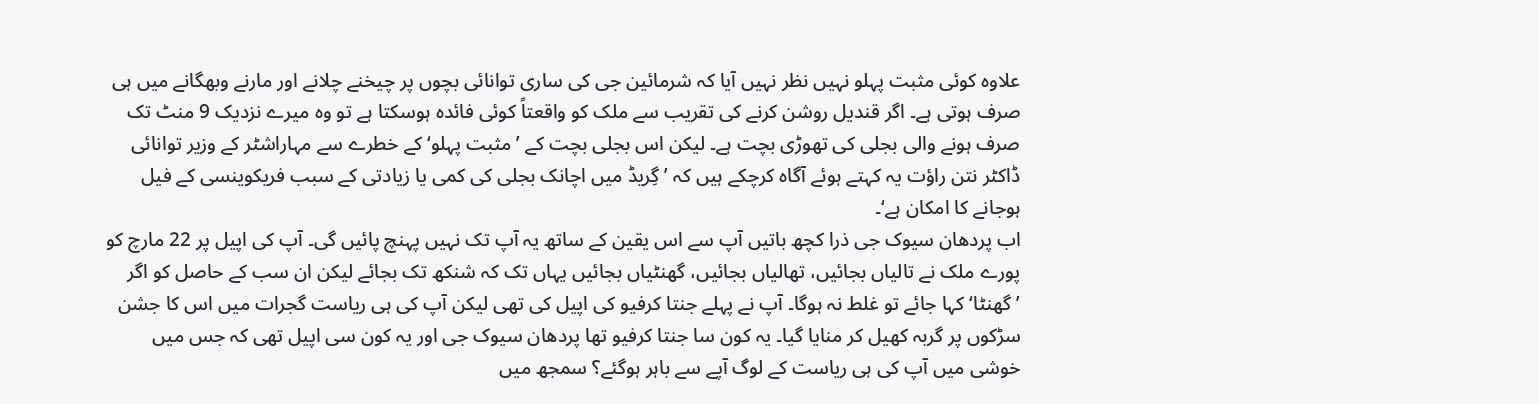علاوہ کوئی مثبت پہلو نہیں نظر نہیں آیا کہ شرمائین جی کی ساری توانائی بچوں پر چیخنے چلانے اور مارنے وبھگانے میں ہی صرف ہوتی ہے۔ اگر قندیل روشن کرنے کی تقریب سے ملک کو واقعتاً کوئی فائدہ ہوسکتا ہے تو وہ میرے نزدیک 9 منٹ تک صرف ہونے والی بجلی کی تھوڑی بچت ہے۔ لیکن اس بجلی بچت کے ’مثبت پہلو‘ کے خطرے سے مہاراشٹر کے وزیر توانائی ڈاکٹر نتن راؤت یہ کہتے ہوئے آگاہ کرچکے ہیں کہ ’ گِریڈ میں اچانک بجلی کی کمی یا زیادتی کے سبب فریکوینسی کے فیل ہوجانے کا امکان ہے‘۔
اب پردھان سیوک جی ذرا کچھ باتیں آپ سے اس یقین کے ساتھ یہ آپ تک نہیں پہنچ پائیں گی۔ آپ کی اپیل پر 22 مارچ کو پورے ملک نے تالیاں بجائیں، تھالیاں بجائیں، گھنٹیاں بجائیں یہاں تک کہ شنکھ تک بجائے لیکن ان سب کے حاصل کو اگر ’گھنٹا‘ کہا جائے تو غلط نہ ہوگا۔ آپ نے پہلے جنتا کرفیو کی اپیل کی تھی لیکن آپ کی ہی ریاست گجرات میں اس کا جشن سڑکوں پر گربہ کھیل کر منایا گیا۔ یہ کون سا جنتا کرفیو تھا پردھان سیوک جی اور یہ کون سی اپیل تھی کہ جس میں خوشی میں آپ کی ہی ریاست کے لوگ آپے سے باہر ہوگئے؟ سمجھ میں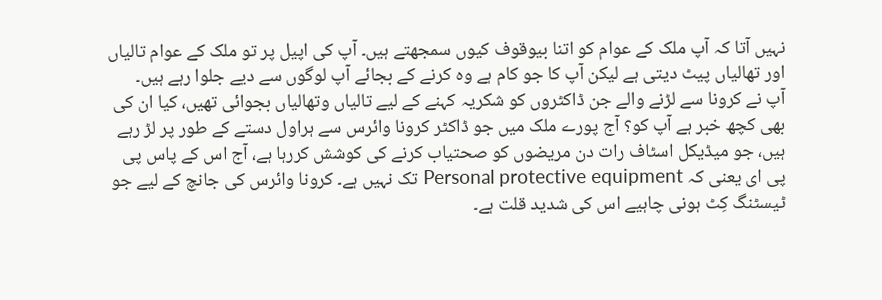نہیں آتا کہ آپ ملک کے عوام کو اتنا بیوقوف کیوں سمجھتے ہیں۔ آپ کی اپیل پر تو ملک کے عوام تالیاں اور تھالیاں پیٹ دیتی ہے لیکن آپ کا جو کام ہے وہ کرنے کے بجائے آپ لوگوں سے دیے جلوا رہے ہیں۔
آپ نے کرونا سے لڑنے والے جن ڈاکٹروں کو شکریہ کہنے کے لیے تالیاں وتھالیاں بجوائی تھیں، کیا ان کی بھی کچھ خبر ہے آپ کو؟ آج پورے ملک میں جو ڈاکٹر کرونا وائرس سے ہراول دستے کے طور پر لڑ رہے ہیں، جو میڈیکل اسٹاف رات دن مریضوں کو صحتیاب کرنے کی کوشش کررہا ہے، آج اس کے پاس پی پی ای یعنی کہ Personal protective equipment تک نہیں ہے۔ کرونا وائرس کی جانچ کے لیے جو ٹیسٹنگ کِٹ ہونی چاہیے اس کی شدید قلت ہے۔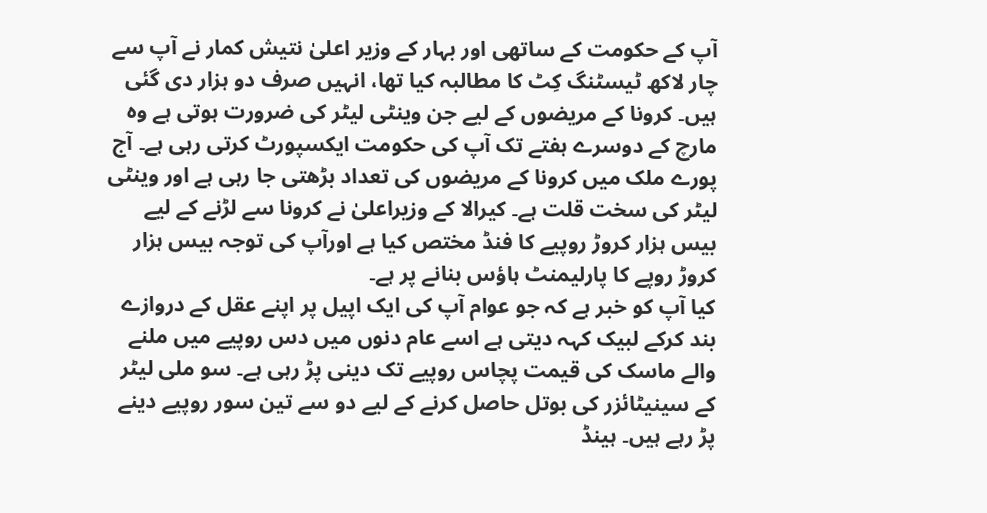آپ کے حکومت کے ساتھی اور بہار کے وزیر اعلیٰ نتیش کمار نے آپ سے چار لاکھ ٹیسٹنگ کِٹ کا مطالبہ کیا تھا، انہیں صرف دو ہزار دی گئی ہیں۔ کرونا کے مریضوں کے لیے جن وینٹی لیٹر کی ضرورت ہوتی ہے وہ مارچ کے دوسرے ہفتے تک آپ کی حکومت ایکسپورٹ کرتی رہی ہے۔ آج پورے ملک میں کرونا کے مریضوں کی تعداد بڑھتی جا رہی ہے اور وینٹی لیٹر کی سخت قلت ہے۔ کیرالا کے وزیراعلیٰ نے کرونا سے لڑنے کے لیے بیس ہزار کروڑ روپیے کا فنڈ مختص کیا ہے اورآپ کی توجہ بیس ہزار کروڑ روپے کا پارلیمنٹ ہاؤس بنانے پر ہے۔
کیا آپ کو خبر ہے کہ جو عوام آپ کی ایک اپیل پر اپنے عقل کے دروازے بند کرکے لبیک کہہ دیتی ہے اسے عام دنوں میں دس روپیے میں ملنے والے ماسک کی قیمت پچاس روپیے تک دینی پڑ رہی ہے۔ سو ملی لیٹر کے سینیٹائزر کی بوتل حاصل کرنے کے لیے دو سے تین سور روپیے دینے پڑ رہے ہیں۔ ہینڈ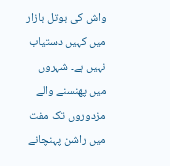واش کی بوتل بازار میں کہیں دستیاب نہیں ہے۔ شہروں میں پھنسنے والے مزدوروں تک مفت میں راشن پہنچانے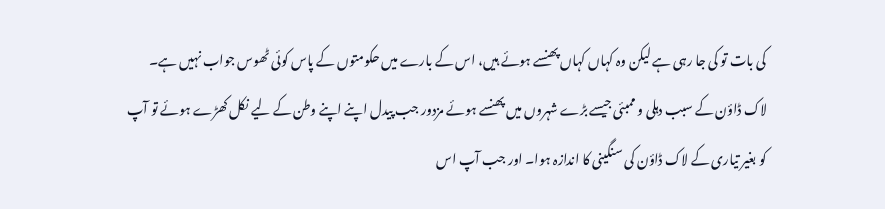کی بات تو کی جا رہی ہے لیکن وہ کہاں کہاں پھنسے ہوئے ہیں، اس کے بارے میں حکومتوں کے پاس کوئی ٹھوس جواب نہیں ہے۔ لاک ڈاؤن کے سبب دہلی و ممبئی جیسے بڑے شہروں میں پھنسے ہوئے مزدور جب پیدل اپنے اپنے وطن کے لیے نکل کھڑے ہوئے تو آپ کو بغیر تیاری کے لاک ڈاؤن کی سنگینی کا اندازہ ہوا۔ اور جب آپ اس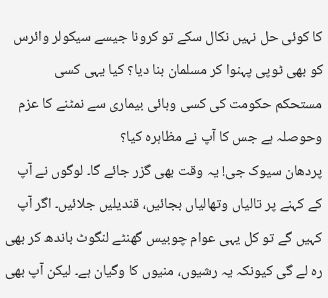کا کوئی حل نہیں نکال سکے تو کرونا جیسے سیکولر وائرس کو بھی ٹوپی پہنوا کر مسلمان بنا دیا؟ کیا یہی کسی مستحکم حکومت کی کسی وبائی بیماری سے نمٹنے کا عزم وحوصلہ ہے جس کا آپ نے مظاہرہ کیا؟
پردھان سیوک جی! یہ وقت بھی گزر جائے گا۔ لوگوں نے آپ کے کہنے پر تالیاں وتھالیاں بجائیں، قندیلیں جلائیں۔ اگر آپ کہیں گے تو کل یہی عوام چوبیس گھنٹے لنگوٹ باندھ کر بھی رہ لے گی کیونکہ یہ رشیوں، منیوں کا وگیان ہے۔ لیکن آپ بھی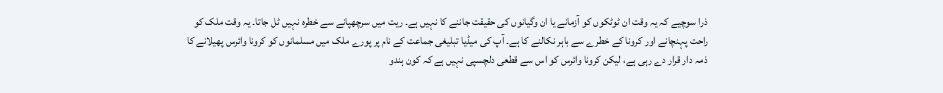ذرا سوچیے کہ یہ وقت ان ٹوٹکوں کو آزمانے یا ان وگیانوں کی حقیقت جاننے کا نہیں ہے۔ ریت میں سرچھپانے سے خطرہ نہیں ٹل جاتا۔ یہ وقت ملک کو راحت پہنچانے اور کرونا کے خطرے سے باہر نکالنے کا ہے۔ آپ کی میڈیا تبلیغی جماعت کے نام پر پورے ملک میں مسلمانوں کو کرونا وائرس پھیلانے کا ذمہ دار قرار دے رہی ہے، لیکن کرونا وائرس کو اس سے قطعی دلچسپی نہیں ہے کہ کون ہندو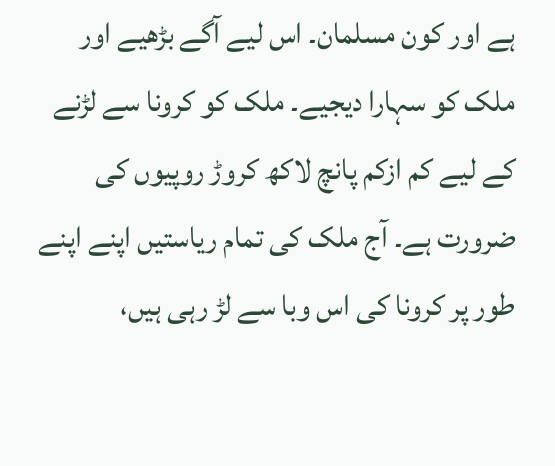ہے اور کون مسلمان۔ اس لیے آگے بڑھیے اور ملک کو سہارا دیجیے۔ ملک کو کرونا سے لڑنے کے لیے کم ازکم پانچ لاکھ کروڑ روپیوں کی ضرورت ہے۔ آج ملک کی تمام ریاستیں اپنے اپنے طور پر کرونا کی اس وبا سے لڑ رہی ہیں،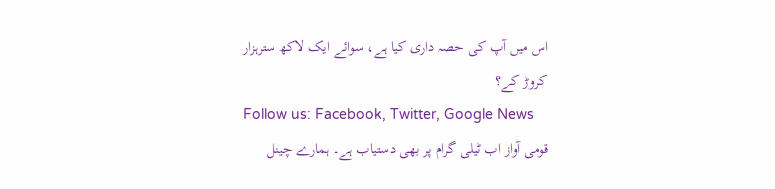اس میں آپ کی حصہ داری کیا ہے، سوائے ایک لاکھ سترہزار کروڑ کے؟
Follow us: Facebook, Twitter, Google News
قومی آواز اب ٹیلی گرام پر بھی دستیاب ہے۔ ہمارے چینل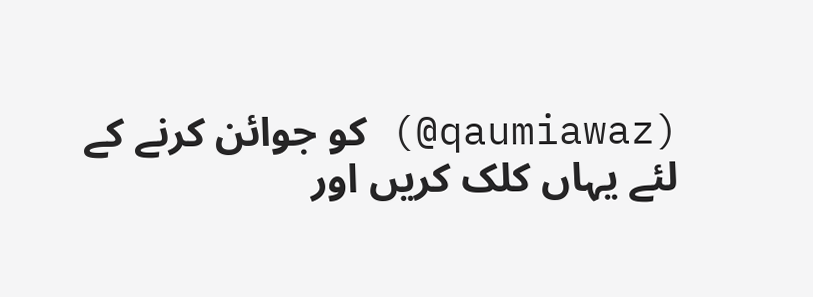(qaumiawaz@) کو جوائن کرنے کے لئے یہاں کلک کریں اور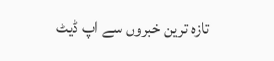تازہ ترین خبروں سے اپ ڈیٹ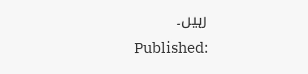رہیں۔
Published: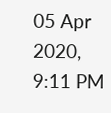05 Apr 2020, 9:11 PM